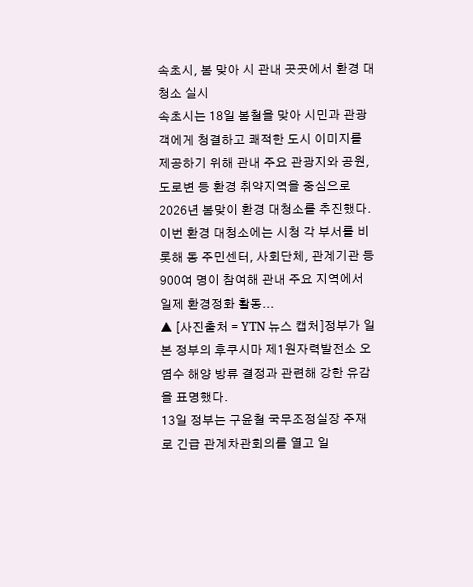속초시, 봄 맞아 시 관내 곳곳에서 환경 대청소 실시
속초시는 18일 봄철을 맞아 시민과 관광객에게 청결하고 쾌적한 도시 이미지를 제공하기 위해 관내 주요 관광지와 공원, 도로변 등 환경 취약지역을 중심으로 2026년 봄맞이 환경 대청소를 추진했다.이번 환경 대청소에는 시청 각 부서를 비롯해 동 주민센터, 사회단체, 관계기관 등 900여 명이 참여해 관내 주요 지역에서 일제 환경정화 활동...
▲ [사진출처 = YTN 뉴스 캡처]정부가 일본 정부의 후쿠시마 제1원자력발전소 오염수 해양 방류 결정과 관련해 강한 유감을 표명했다.
13일 정부는 구윤철 국무조정실장 주재로 긴급 관계차관회의를 열고 일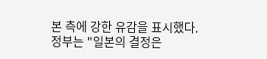본 측에 강한 유감을 표시했다.
정부는 "일본의 결정은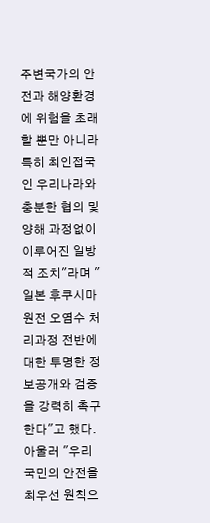주변국가의 안전과 해양환경에 위험을 초래할 뿐만 아니라 특히 최인접국인 우리나라와 충분한 협의 및 양해 과정없이 이루어진 일방적 조치"라며 "일본 후쿠시마 원전 오염수 처리과정 전반에 대한 투명한 정보공개와 검증을 강력히 촉구한다"고 했다.
아울러 "우리 국민의 안전을 최우선 원칙으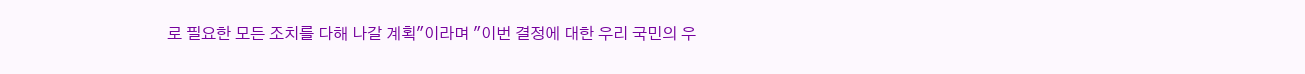로 필요한 모든 조치를 다해 나갈 계획"이라며 "이번 결정에 대한 우리 국민의 우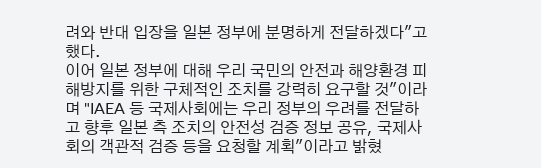려와 반대 입장을 일본 정부에 분명하게 전달하겠다"고 했다.
이어 일본 정부에 대해 우리 국민의 안전과 해양환경 피해방지를 위한 구체적인 조치를 강력히 요구할 것"이라며 "IAEA 등 국제사회에는 우리 정부의 우려를 전달하고 향후 일본 측 조치의 안전성 검증 정보 공유, 국제사회의 객관적 검증 등을 요청할 계획"이라고 밝혔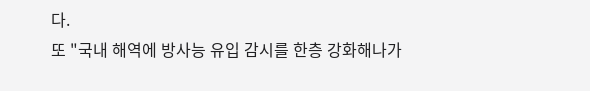다.
또 "국내 해역에 방사능 유입 감시를 한층 강화해나가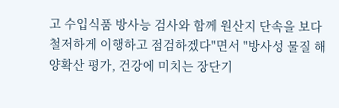고 수입식품 방사능 검사와 함께 원산지 단속을 보다 철저하게 이행하고 점검하겠다"면서 "방사성 물질 해양확산 평가, 건강에 미치는 장단기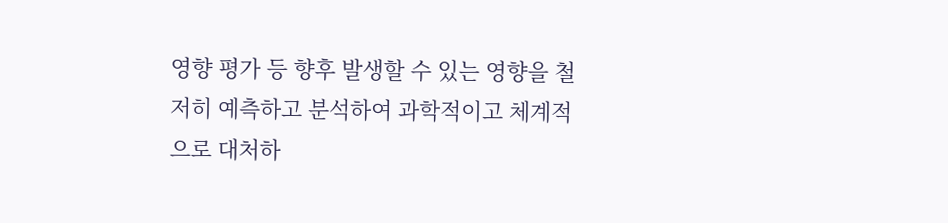영향 평가 등 향후 발생할 수 있는 영향을 철저히 예측하고 분석하여 과학적이고 체계적으로 대처하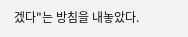겠다"는 방침을 내놓았다.